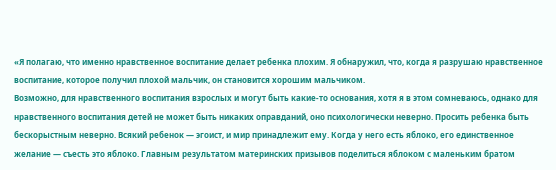«Я полагаю, что именно нравственное воспитание делает ребенка плохим. Я обнаружил, что, когда я разрушаю нравственное воспитание, которое получил плохой мальчик, он становится хорошим мальчиком.
Возможно, для нравственного воспитания взрослых и могут быть какие-то основания, хотя я в этом сомневаюсь, однако для нравственного воспитания детей не может быть никаких оправданий, оно психологически неверно. Просить ребенка быть бескорыстным неверно. Всякий ребенок — эгоист, и мир принадлежит ему. Когда у него есть яблоко, его единственное желание — съесть это яблоко. Главным результатом материнских призывов поделиться яблоком с маленьким братом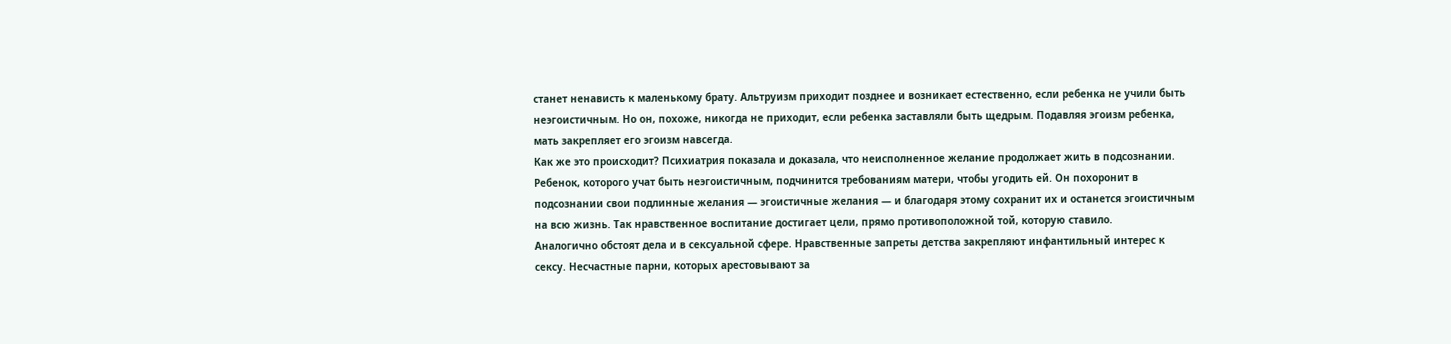станет ненависть к маленькому брату. Альтруизм приходит позднее и возникает естественно, если ребенка не учили быть неэгоистичным. Но он, похоже, никогда не приходит, если ребенка заставляли быть щедрым. Подавляя эгоизм ребенка, мать закрепляет его эгоизм навсегда.
Как же это происходит? Психиатрия показала и доказала, что неисполненное желание продолжает жить в подсознании. Ребенок, которого учат быть неэгоистичным, подчинится требованиям матери, чтобы угодить ей. Он похоронит в подсознании свои подлинные желания — эгоистичные желания — и благодаря этому сохранит их и останется эгоистичным на всю жизнь. Так нравственное воспитание достигает цели, прямо противоположной той, которую ставило.
Аналогично обстоят дела и в сексуальной сфере. Нравственные запреты детства закрепляют инфантильный интерес к сексу. Несчастные парни, которых арестовывают за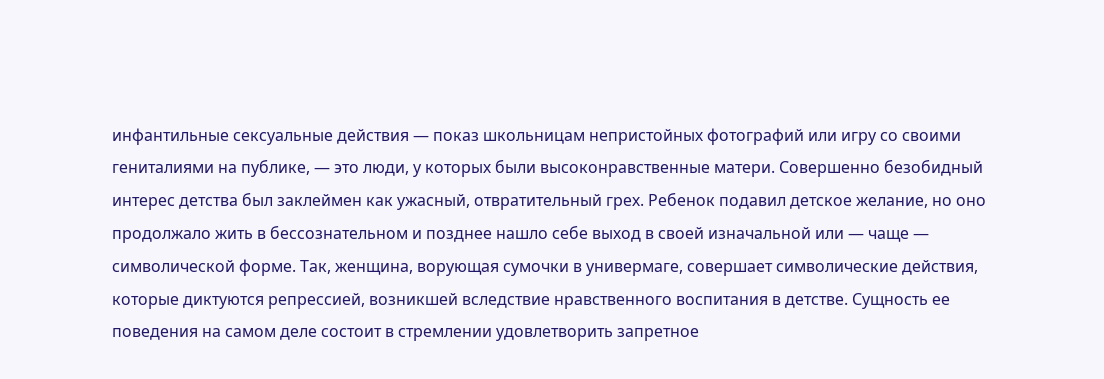инфантильные сексуальные действия — показ школьницам непристойных фотографий или игру со своими гениталиями на публике, — это люди, у которых были высоконравственные матери. Совершенно безобидный интерес детства был заклеймен как ужасный, отвратительный грех. Ребенок подавил детское желание, но оно продолжало жить в бессознательном и позднее нашло себе выход в своей изначальной или — чаще — символической форме. Так, женщина, ворующая сумочки в универмаге, совершает символические действия, которые диктуются репрессией, возникшей вследствие нравственного воспитания в детстве. Сущность ее поведения на самом деле состоит в стремлении удовлетворить запретное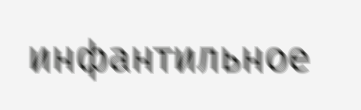инфантильное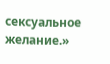сексуальное желание.»